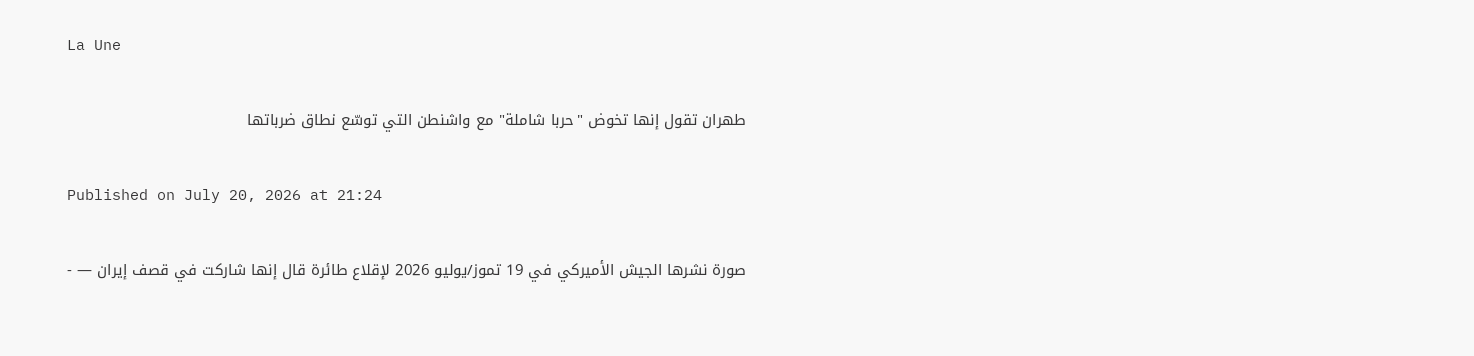La Une

طهران تقول إنها تخوض "حربا شاملة" مع واشنطن التي توسّع نطاق ضرباتها

Published on July 20, 2026 at 21:24

صورة نشرها الجيش الأميركي في 19 تموز/يوليو 2026 لإقلاع طائرة قال إنها شاركت في قصف إيران — -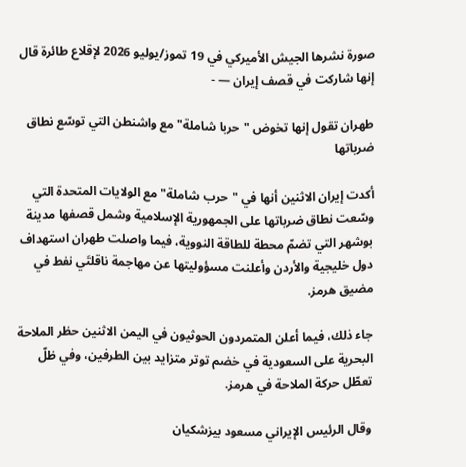صورة نشرها الجيش الأميركي في 19 تموز/يوليو 2026 لإقلاع طائرة قال إنها شاركت في قصف إيران — -

طهران تقول إنها تخوض "حربا شاملة" مع واشنطن التي توسّع نطاق ضرباتها

أكدت إيران الاثنين أنها في "حرب شاملة" مع الولايات المتحدة التي وسّعت نطاق ضرباتها على الجمهورية الإسلامية وشمل قصفها مدينة بوشهر التي تضمّ محطة للطاقة النووية، فيما واصلت طهران استهداف دول خليجية والأردن وأعلنت مسؤوليتها عن مهاجمة ناقلتَي نفط في مضيق هرمز.

جاء ذلك، فيما أعلن المتمردون الحوثيون في اليمن الاثنين حظر الملاحة البحرية على السعودية في خضم توتر متزايد بين الطرفين، وفي ظلّ تعطّل حركة الملاحة في هرمز.

وقال الرئيس الإيراني مسعود بيزشكيان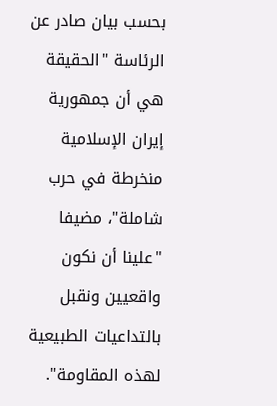بحسب بيان صادر عن الرئاسة "الحقيقة هي أن جمهورية إيران الإسلامية منخرطة في حرب شاملة"، مضيفا "علينا أن نكون واقعيين ونقبل بالتداعيات الطبيعية لهذه المقاومة".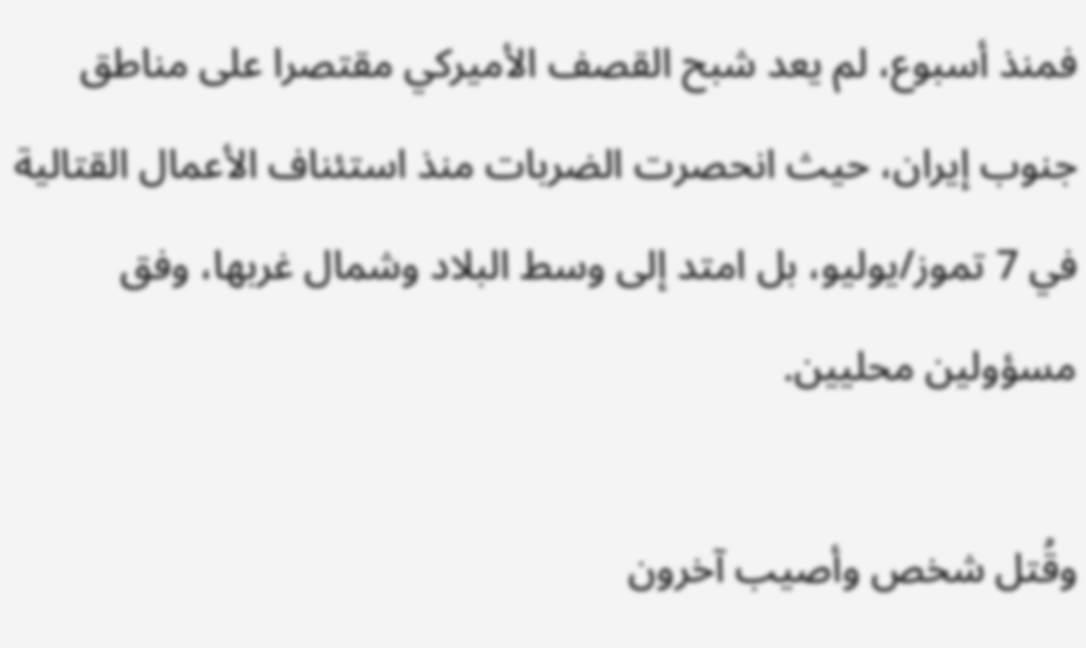فمنذ أسبوع، لم يعد شبح القصف الأميركي مقتصرا على مناطق جنوب إيران، حيث انحصرت الضربات منذ استئناف الأعمال القتالية في 7 تموز/يوليو، بل امتد إلى وسط البلاد وشمال غربها، وفق مسؤولين محليين.

وقُتل شخص وأصيب آخرون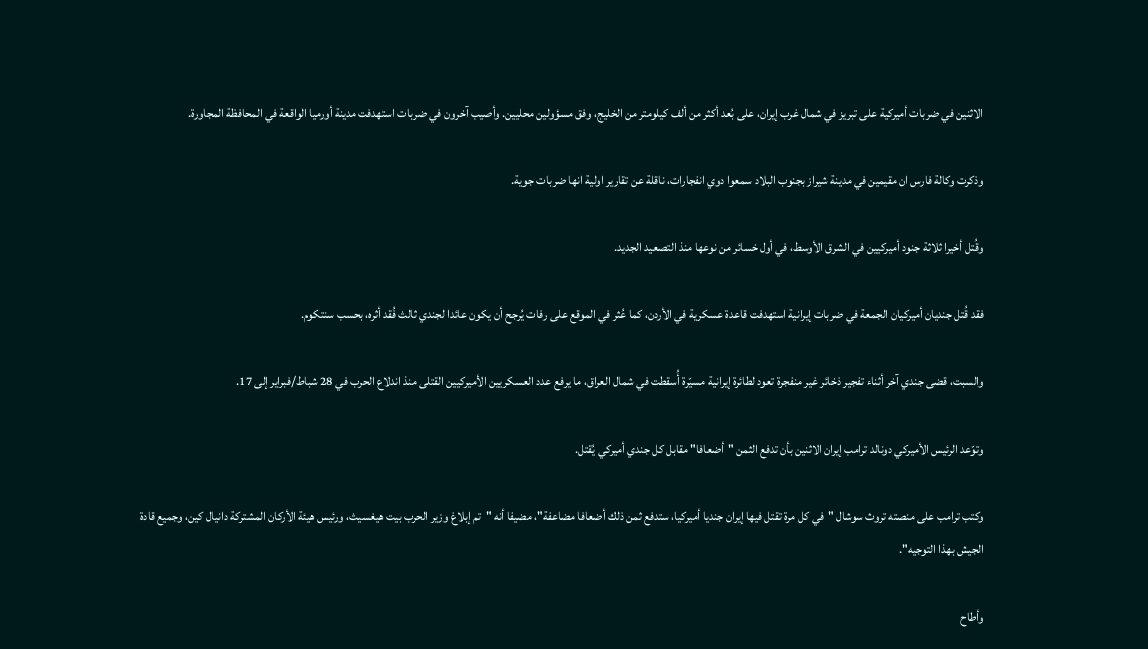الاثنين في ضربات أميركية على تبريز في شمال غرب إيران، على بُعد أكثر من ألف كيلومتر من الخليج، وفق مسؤولين محليين. وأصيب آخرون في ضربات استهدفت مدينة أورميا الواقعة في المحافظة المجاورة.

وذكرت وكالة فارس ان مقيمين في مدينة شيراز بجنوب البلاد سمعوا دوي انفجارات، ناقلة عن تقارير اولية انها ضربات جوية.

وقُتل أخيرا ثلاثة جنود أميركيين في الشرق الأوسط، في أول خسائر من نوعها منذ التصعيد الجديد.

فقد قُتل جنديان أميركيان الجمعة في ضربات إيرانية استهدفت قاعدة عسكرية في الأردن، كما عُثر في الموقع على رفات يُرجح أن يكون عائدا لجندي ثالث فُقد أثره، بحسب سنتكوم.

والسبت، قضى جندي آخر أثناء تفجير ذخائر غير منفجرة تعود لطائرة إيرانية مسيّرة أُسقطت في شمال العراق، ما يرفع عدد العسكريين الأميركيين القتلى منذ اندلاع الحرب في 28 شباط/فبراير إلى 17.

وتوّعد الرئيس الأميركي دونالد ترامب إيران الاثنين بأن تدفع الثمن "أضعافا" مقابل كل جندي أميركي يُقتل.

وكتب ترامب على منصته تروث سوشال "في كل مرة تقتل فيها إيران جنديا أميركيا، ستدفع ثمن ذلك أضعافا مضاعفة"، مضيفا أنه "تم إبلاغ وزير الحرب بيت هيغسيث، ورئيس هيئة الأركان المشتركة دانيال كين، وجميع قادة الجيش بهذا التوجيه".

وأطاح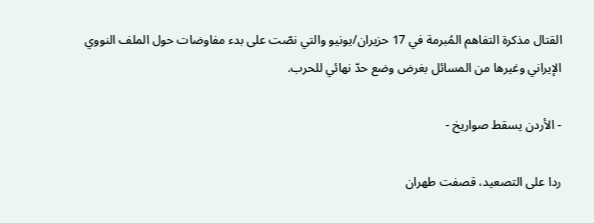القتال مذكرة التفاهم المُبرمة في 17 حزيران/يونيو والتي نصّت على بدء مفاوضات حول الملف النووي الإيراني وغيرها من المسائل بغرض وضع حدّ نهائي للحرب.

- الأردن يسقط صواريخ -

ردا على التصعيد، قصفت طهران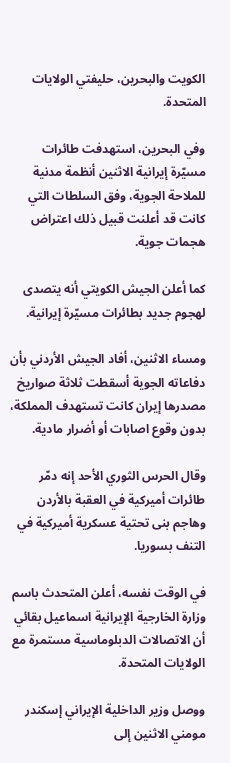الكويت والبحرين، حليفتي الولايات المتحدة.

وفي البحرين، استهدفت طائرات مسيّرة إيرانية الاثنين أنظمة مدنية للملاحة الجوية، وفق السلطات التي كانت قد أعلنت قبيل ذلك اعتراض هجمات جوية.

كما أعلن الجيش الكويتي أنه يتصدى لهجوم جديد بطائرات مسيّرة إيرانية.

ومساء الاثنين، أفاد الجيش الأردني بأن دفاعاته الجوية أسقطت ثلاثة صواريخ مصدرها إيران كانت تستهدف المملكة، بدون وقوع اصابات أو أضرار مادية.

وقال الحرس الثوري الأحد إنه دمّر طائرات أميركية في العقبة بالأردن وهاجم بنى تحتية عسكرية أميركية في التنف بسوريا.

في الوقت نفسه، أعلن المتحدث باسم وزارة الخارجية الإيرانية اسماعيل بقائي أن الاتصالات الدبلوماسية مستمرة مع الولايات المتحدة.

ووصل وزير الداخلية الإيراني إسكندر مومني الاثنين إلى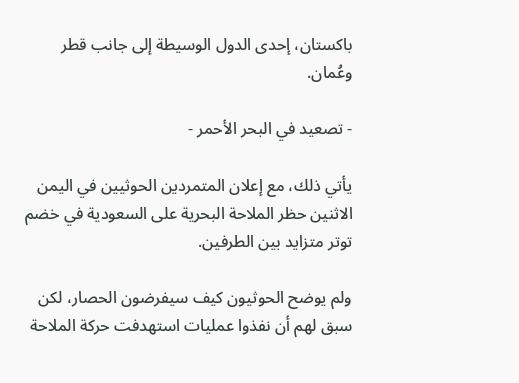باكستان، إحدى الدول الوسيطة إلى جانب قطر وعُمان.

- تصعيد في البحر الأحمر -

يأتي ذلك، مع إعلان المتمردين الحوثيين في اليمن الاثنين حظر الملاحة البحرية على السعودية في خضم توتر متزايد بين الطرفين.

ولم يوضح الحوثيون كيف سيفرضون الحصار، لكن سبق لهم أن نفذوا عمليات استهدفت حركة الملاحة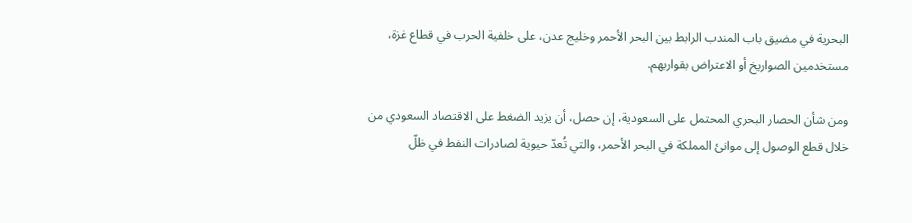البحرية في مضيق باب المندب الرابط بين البحر الأحمر وخليج عدن، على خلفية الحرب في قطاع غزة، مستخدمين الصواريخ أو الاعتراض بقواربهم.

ومن شأن الحصار البحري المحتمل على السعودية، إن حصل، أن يزيد الضغط على الاقتصاد السعودي من خلال قطع الوصول إلى موانئ المملكة في البحر الأحمر، والتي تُعدّ حيوية لصادرات النفط في ظلّ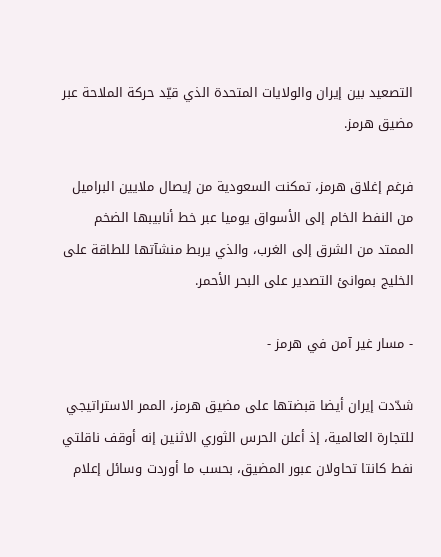التصعيد بين إيران والولايات المتحدة الذي قيّد حركة الملاحة عبر مضيق هرمز.

فرغم إغلاق هرمز، تمكنت السعودية من إيصال ملايين البراميل من النفط الخام إلى الأسواق يوميا عبر خط أنابيبها الضخم الممتد من الشرق إلى الغرب، والذي يربط منشآتها للطاقة على الخليج بموانئ التصدير على البحر الأحمر.

- مسار غير آمن في هرمز -

شدّدت إيران أيضا قبضتها على مضيق هرمز، الممر الاستراتيجي للتجارة العالمية، إذ أعلن الحرس الثوري الاثنين إنه أوقف ناقلتي نفط كانتا تحاولان عبور المضيق، بحسب ما أوردت وسائل إعلام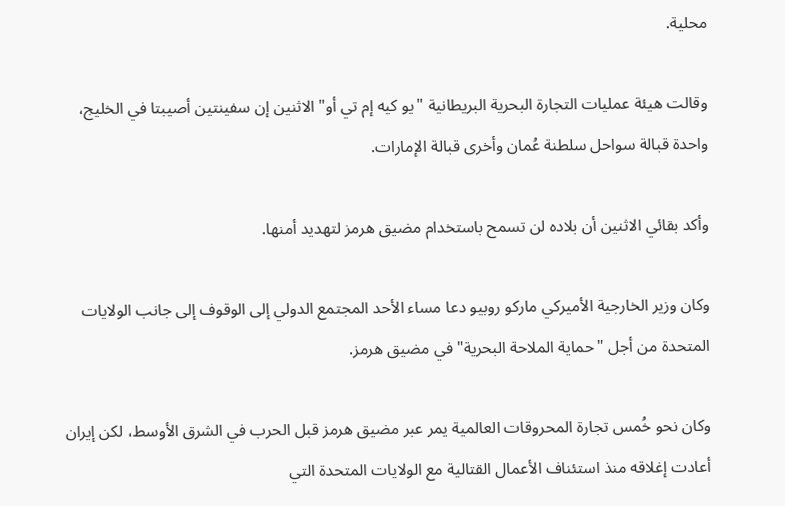محلية.

وقالت هيئة عمليات التجارة البحرية البريطانية "يو كيه إم تي أو" الاثنين إن سفينتين أصيبتا في الخليج، واحدة قبالة سواحل سلطنة عُمان وأخرى قبالة الإمارات.

وأكد بقائي الاثنين أن بلاده لن تسمح باستخدام مضيق هرمز لتهديد أمنها.

وكان وزير الخارجية الأميركي ماركو روبيو دعا مساء الأحد المجتمع الدولي إلى الوقوف إلى جانب الولايات المتحدة من أجل "حماية الملاحة البحرية" في مضيق هرمز.

وكان نحو خُمس تجارة المحروقات العالمية يمر عبر مضيق هرمز قبل الحرب في الشرق الأوسط، لكن إيران أعادت إغلاقه منذ استئناف الأعمال القتالية مع الولايات المتحدة التي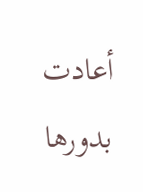أعادت بدورها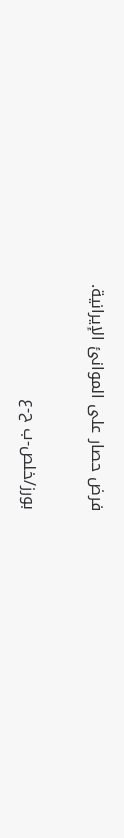فرض حصار على الموانئ الإيرانية.

بورز/خلص-ب ح-ع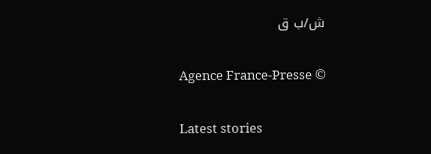ش/ب ق

Agence France-Presse ©

Latest stories